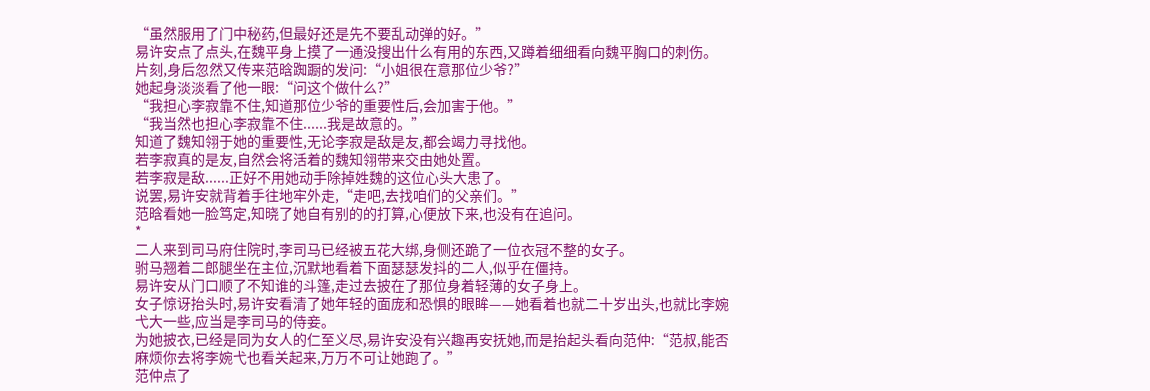“虽然服用了门中秘药,但最好还是先不要乱动弹的好。”
易许安点了点头,在魏平身上摸了一通没搜出什么有用的东西,又蹲着细细看向魏平胸口的刺伤。
片刻,身后忽然又传来范晗踟蹰的发问:“小姐很在意那位少爷?”
她起身淡淡看了他一眼:“问这个做什么?”
“我担心李寂靠不住,知道那位少爷的重要性后,会加害于他。”
“我当然也担心李寂靠不住......我是故意的。”
知道了魏知翎于她的重要性,无论李寂是敌是友,都会竭力寻找他。
若李寂真的是友,自然会将活着的魏知翎带来交由她处置。
若李寂是敌......正好不用她动手除掉姓魏的这位心头大患了。
说罢,易许安就背着手往地牢外走,“走吧,去找咱们的父亲们。”
范晗看她一脸笃定,知晓了她自有别的的打算,心便放下来,也没有在追问。
*
二人来到司马府住院时,李司马已经被五花大绑,身侧还跪了一位衣冠不整的女子。
驸马翘着二郎腿坐在主位,沉默地看着下面瑟瑟发抖的二人,似乎在僵持。
易许安从门口顺了不知谁的斗篷,走过去披在了那位身着轻薄的女子身上。
女子惊讶抬头时,易许安看清了她年轻的面庞和恐惧的眼眸——她看着也就二十岁出头,也就比李婉弋大一些,应当是李司马的侍妾。
为她披衣,已经是同为女人的仁至义尽,易许安没有兴趣再安抚她,而是抬起头看向范仲:“范叔,能否麻烦你去将李婉弋也看关起来,万万不可让她跑了。”
范仲点了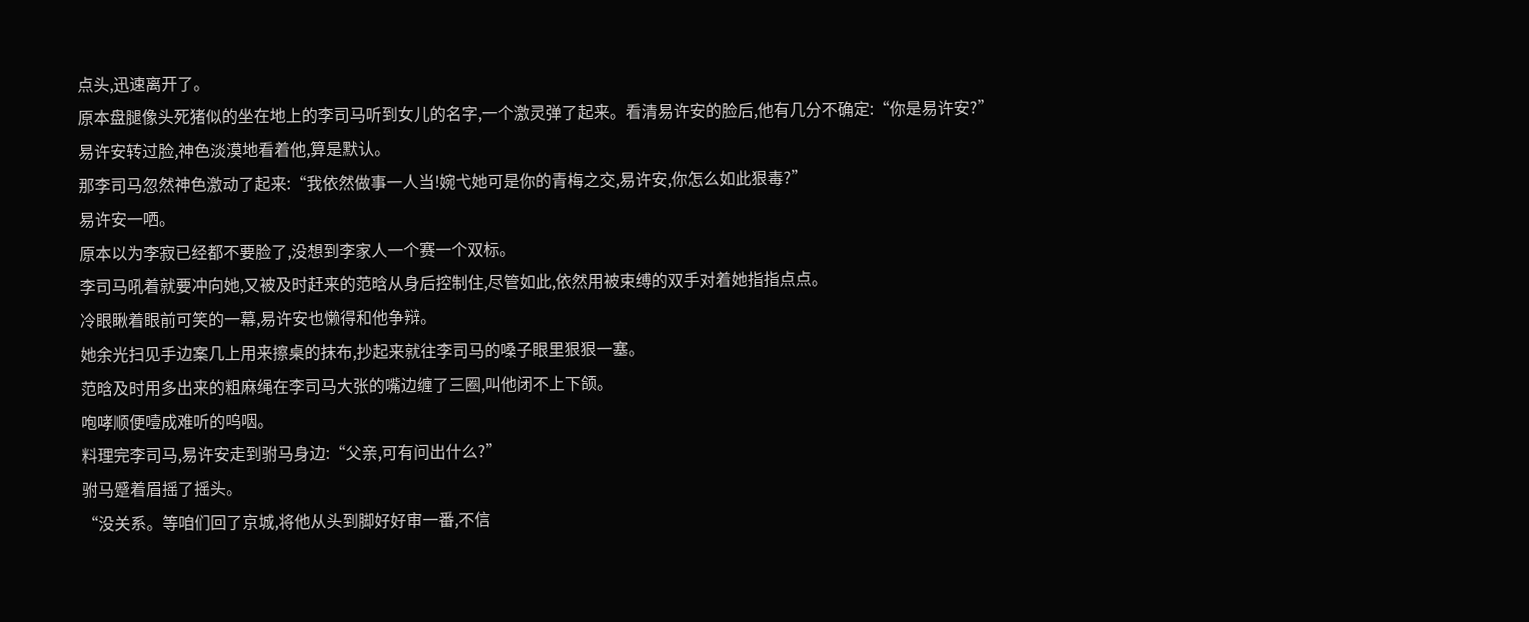点头,迅速离开了。
原本盘腿像头死猪似的坐在地上的李司马听到女儿的名字,一个激灵弹了起来。看清易许安的脸后,他有几分不确定:“你是易许安?”
易许安转过脸,神色淡漠地看着他,算是默认。
那李司马忽然神色激动了起来:“我依然做事一人当!婉弋她可是你的青梅之交,易许安,你怎么如此狠毒?”
易许安一哂。
原本以为李寂已经都不要脸了,没想到李家人一个赛一个双标。
李司马吼着就要冲向她,又被及时赶来的范晗从身后控制住,尽管如此,依然用被束缚的双手对着她指指点点。
冷眼瞅着眼前可笑的一幕,易许安也懒得和他争辩。
她余光扫见手边案几上用来擦桌的抹布,抄起来就往李司马的嗓子眼里狠狠一塞。
范晗及时用多出来的粗麻绳在李司马大张的嘴边缠了三圈,叫他闭不上下颌。
咆哮顺便噎成难听的呜咽。
料理完李司马,易许安走到驸马身边:“父亲,可有问出什么?”
驸马蹙着眉摇了摇头。
“没关系。等咱们回了京城,将他从头到脚好好审一番,不信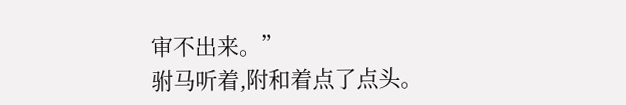审不出来。”
驸马听着,附和着点了点头。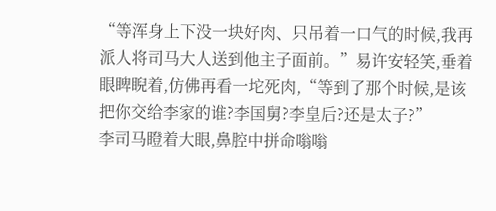“等浑身上下没一块好肉、只吊着一口气的时候,我再派人将司马大人送到他主子面前。”易许安轻笑,垂着眼睥睨着,仿佛再看一坨死肉,“等到了那个时候,是该把你交给李家的谁?李国舅?李皇后?还是太子?”
李司马瞪着大眼,鼻腔中拼命嗡嗡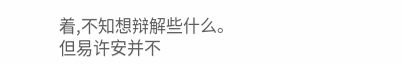着,不知想辩解些什么。
但易许安并不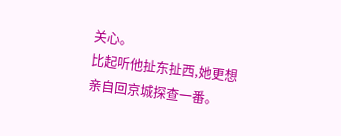关心。
比起听他扯东扯西,她更想亲自回京城探查一番。